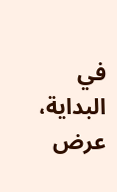في البداية، عرض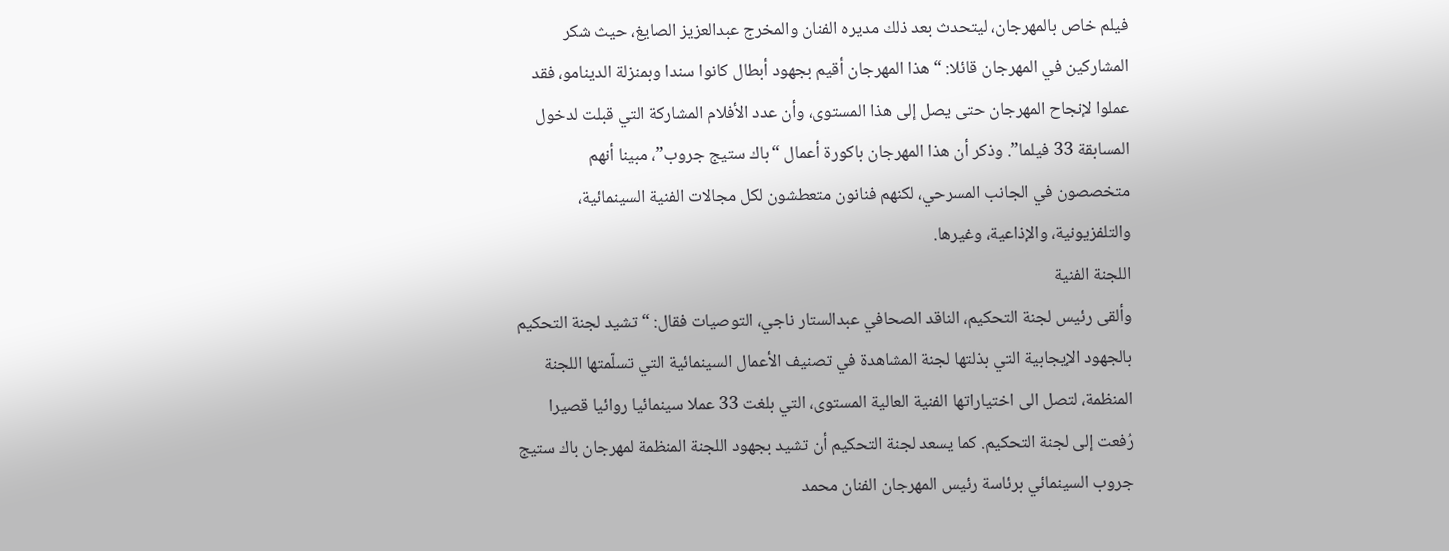فيلم خاص بالمهرجان، ليتحدث بعد ذلك مديره الفنان والمخرج عبدالعزيز الصايغ، حيث شكر المشاركين في المهرجان قائلا: “هذا المهرجان أقيم بجهود أبطال كانوا سندا وبمنزلة الدينامو، فقد عملوا لإنجاح المهرجان حتى يصل إلى هذا المستوى، وأن عدد الأفلام المشاركة التي قبلت لدخول المسابقة 33 فيلما”. وذكر أن هذا المهرجان باكورة أعمال “باك ستيج جروب”، مبينا أنهم متخصصون في الجانب المسرحي، لكنهم فنانون متعطشون لكل مجالات الفنية السينمائية، والتلفزيونية، والإذاعية، وغيرها.
اللجنة الفنية
وألقى رئيس لجنة التحكيم، الناقد الصحافي عبدالستار ناجي، التوصيات فقال: “تشيد لجنة التحكيم بالجهود الإيجابية التي بذلتها لجنة المشاهدة في تصنيف الأعمال السينمائية التي تسلّمتها اللجنة المنظمة، لتصل الى اختياراتها الفنية العالية المستوى، التي بلغت 33 عملا سينمائيا روائيا قصيرا رُفعت إلى لجنة التحكيم. كما يسعد لجنة التحكيم أن تشيد بجهود اللجنة المنظمة لمهرجان باك ستيج جروب السينمائي برئاسة رئيس المهرجان الفنان محمد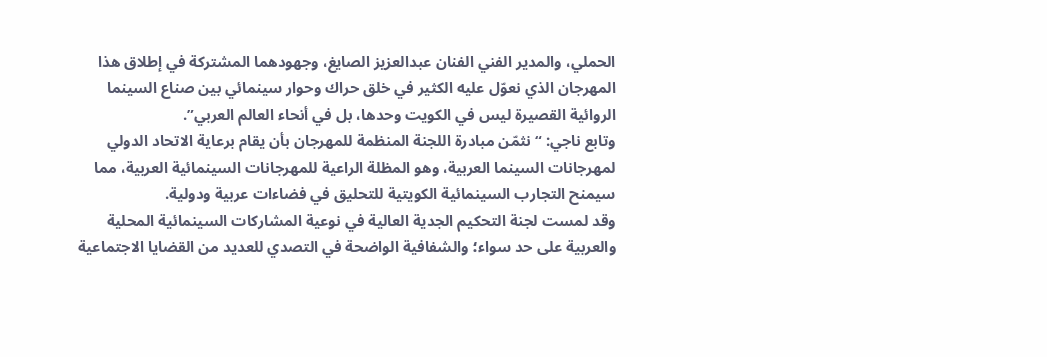الحملي، والمدير الفني الفنان عبدالعزيز الصايغ، وجهودهما المشتركة في إطلاق هذا المهرجان الذي نعوّل عليه الكثير في خلق حراك وحوار سينمائي بين صناع السينما الروائية القصيرة ليس في الكويت وحدها، بل في أنحاء العالم العربي”.
وتابع ناجي: “نثمّن مبادرة اللجنة المنظمة للمهرجان بأن يقام برعاية الاتحاد الدولي لمهرجانات السينما العربية، وهو المظلة الراعية للمهرجانات السينمائية العربية، مما سيمنح التجارب السينمائية الكويتية للتحليق في فضاءات عربية ودولية.
وقد لمست لجنة التحكيم الجدية العالية في نوعية المشاركات السينمائية المحلية والعربية على حد سواء؛ والشفافية الواضحة في التصدي للعديد من القضايا الاجتماعية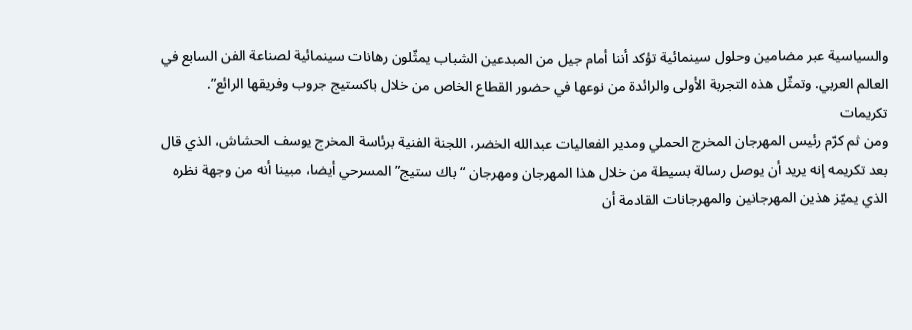والسياسية عبر مضامين وحلول سينمائية تؤكد أننا أمام جيل من المبدعين الشباب يمثّلون رهانات سينمائية لصناعة الفن السابع في العالم العربي. وتمثّل هذه التجربة الأولى والرائدة من نوعها في حضور القطاع الخاص من خلال باكستيج جروب وفريقها الرائع”.
تكريمات
ومن ثم كرّم رئيس المهرجان المخرج الحملي ومدير الفعاليات عبدالله الخضر، اللجنة الفنية برئاسة المخرج يوسف الحشاش، الذي قال بعد تكريمه إنه يريد أن يوصل رسالة بسيطة من خلال هذا المهرجان ومهرجان “باك ستيج” المسرحي أيضا، مبينا أنه من وجهة نظره الذي يميّز هذين المهرجانين والمهرجانات القادمة أن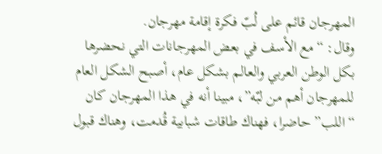المهرجان قائم على لُبّ فكرة إقامة مهرجان.
وقال: “مع الأسف في بعض المهرجانات التي نحضرها بكل الوطن العربي والعالم بشكل عام، أصبح الشكل العام للمهرجان أهم من لبّه”، مبينا أنه في هذا المهرجان كان “اللب” حاضرا، فهناك طاقات شبابية قُدمت، وهناك قبول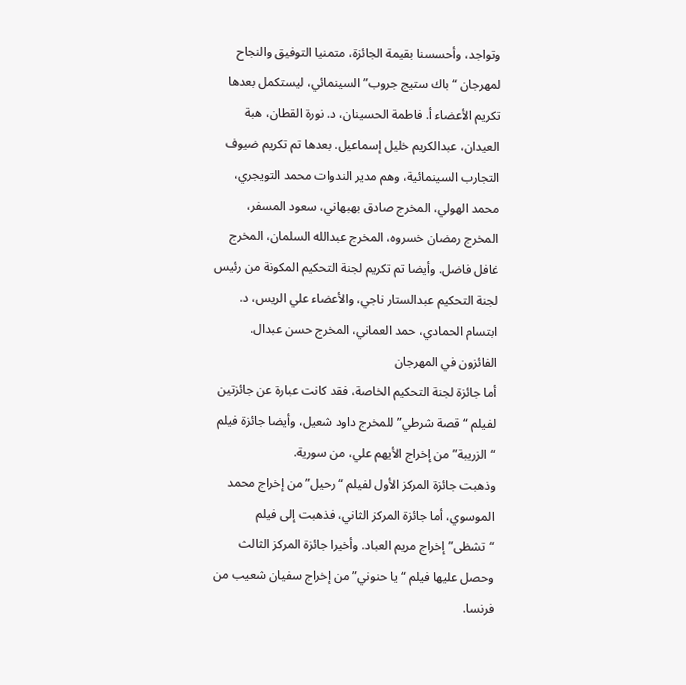وتواجد، وأحسسنا بقيمة الجائزة، متمنيا التوفيق والنجاح لمهرجان “باك ستيج جروب” السينمائي، ليستكمل بعدها تكريم الأعضاء أ. فاطمة الحسينان، د. نورة القطان، هبة العيدان، عبدالكريم خليل إسماعيل. بعدها تم تكريم ضيوف التجارب السينمائية، وهم مدير الندوات محمد التويجري، محمد الهولي، المخرج صادق بهبهاني، سعود المسفر، المخرج رمضان خسروه، المخرج عبدالله السلمان، المخرج غافل فاضل. وأيضا تم تكريم لجنة التحكيم المكونة من رئيس لجنة التحكيم عبدالستار ناجي، والأعضاء علي الريس، د. ابتسام الحمادي، حمد العماني، المخرج حسن عبدال.
الفائزون في المهرجان
أما جائزة لجنة التحكيم الخاصة، فقد كانت عبارة عن جائزتين لفيلم “قصة شرطي” للمخرج داود شعيل، وأيضا جائزة فيلم “الزريبة” من إخراج الأيهم علي، من سورية.
وذهبت جائزة المركز الأول لفيلم “رحيل” من إخراج محمد الموسوي، أما جائزة المركز الثاني، فذهبت إلى فيلم “تشظى” إخراج مريم العباد. وأخيرا جائزة المركز الثالث وحصل عليها فيلم “يا حنوني” من إخراج سفيان شعيب من فرنسا.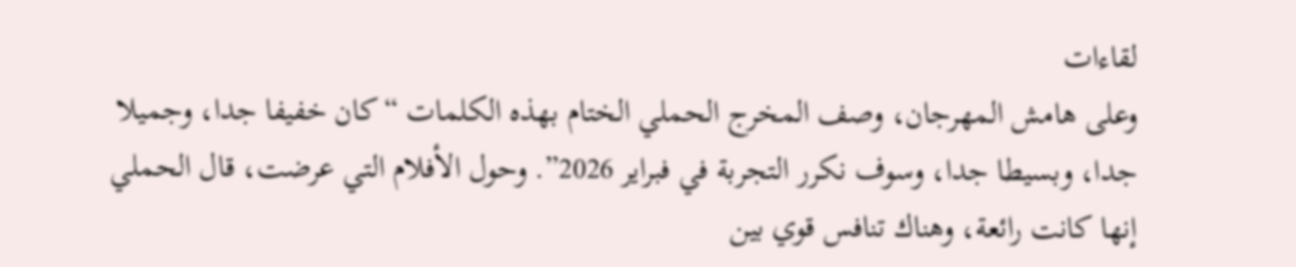لقاءات
وعلى هامش المهرجان، وصف المخرج الحملي الختام بهذه الكلمات “كان خفيفا جدا، وجميلا جدا، وبسيطا جدا، وسوف نكرر التجربة في فبراير 2026”. وحول الأفلام التي عرضت، قال الحملي إنها كانت رائعة، وهناك تنافس قوي بين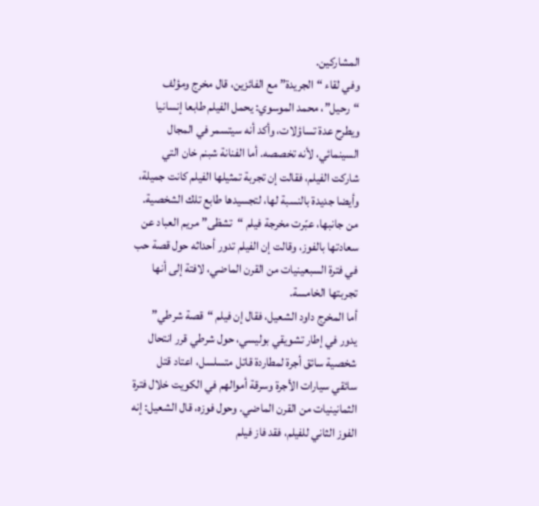المشاركين.
وفي لقاء “الجريدة” مع الفائزين، قال مخرج ومؤلف “رحيل”، محمد الموسوي: يحمل الفيلم طابعا إنسانيا ويطرح عدة تساؤلات، وأكد أنه سيتسمر في المجال السينمائي، لأنه تخصصه. أما الفنانة شبنم خان التي شاركت الفيلم، فقالت إن تجربة تمثيلها الفيلم كانت جميلة، وأيضا جديدة بالنسبة لها، لتجسيدها طابع تلك الشخصية. من جانبها، عبّرت مخرجة فيلم “تشظى” مريم العباد عن سعادتها بالفوز، وقالت إن الفيلم تدور أحداثه حول قصة حب في فترة السبعينيات من القرن الماضي، لافتة إلى أنها تجربتها الخامسة.
أما المخرج داود الشعيل، فقال إن فيلم “قصة شرطي” يدور في إطار تشويقي بوليسي، حول شرطي قرر انتحال شخصية سائق أجرة لمطاردة قاتل متسلسل، اعتاد قتل سائقي سيارات الأجرة وسرقة أموالهم في الكويت خلال فترة الثمانينيات من القرن الماضي. وحول فوزه، قال الشعيل: إنه الفوز الثاني للفيلم، فقد فاز فيلم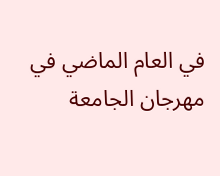في العام الماضي في مهرجان الجامعة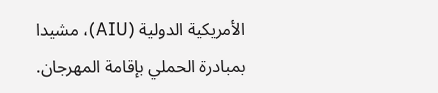الأمريكية الدولية (AIU)، مشيدا بمبادرة الحملي بإقامة المهرجان.